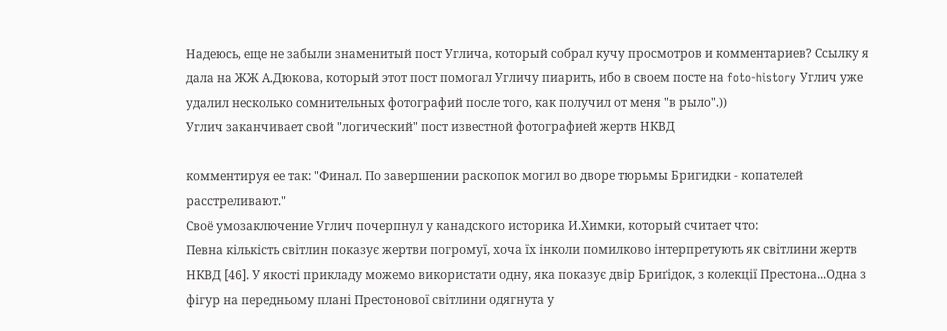Надеюсь, еще не забыли знаменитый пост Углича, который собрал кучу просмотров и комментариев? Ссылку я дала на ЖЖ А.Дюкова, который этот пост помогал Угличу пиарить, ибо в своем посте на foto-history Углич уже удалил несколько сомнительных фотографий после того, как получил от меня "в рыло".))
Углич заканчивает свой "логический" пост известной фотографией жертв НКВД

комментируя ее так: "Финал. По завершении раскопок могил во дворе тюрьмы Бригидки - копателей расстреливают."
Своё умозаключение Углич почерпнул у канадского историка И.Химки, который считает что:
Певна кількість світлин показує жертви погромуї, хоча їх інколи помилково інтерпретують як світлини жертв НКВД [46]. У якості прикладу можемо використати одну, яка показує двір Бриґідок, з колекції Престона...Одна з фігур на передньому плані Престонової світлини одягнута у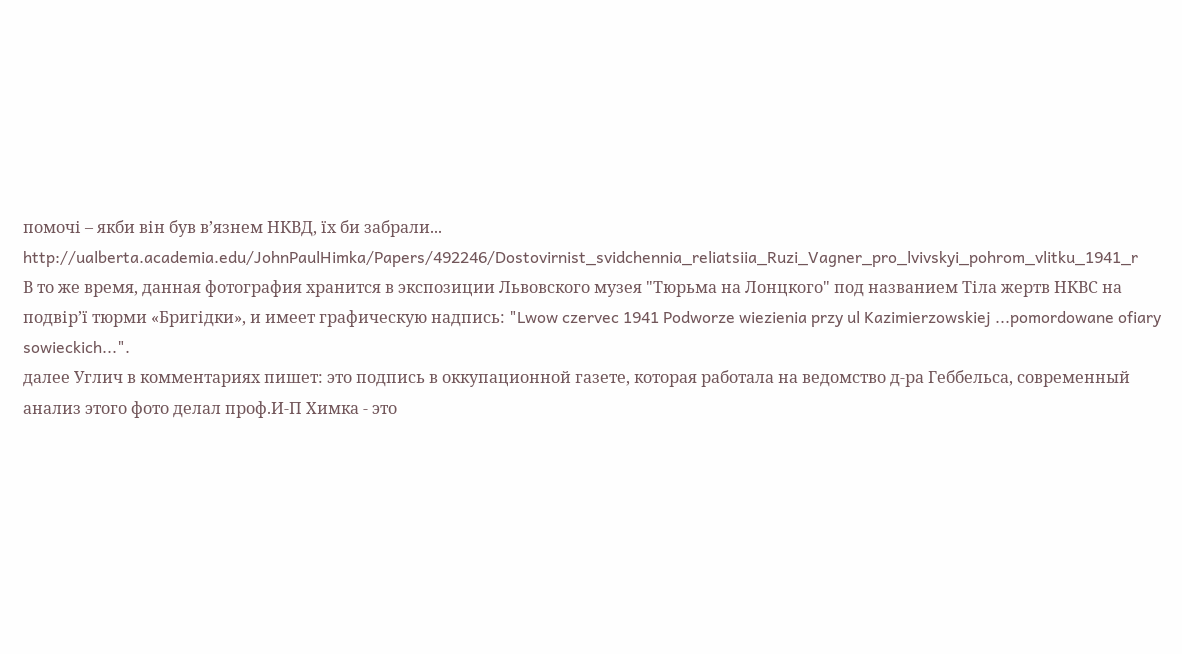помочі – якби він був в’язнем НКВД, їх би забрали...
http://ualberta.academia.edu/JohnPaulHimka/Papers/492246/Dostovirnist_svidchennia_reliatsiia_Ruzi_Vagner_pro_lvivskyi_pohrom_vlitku_1941_r
В то же время, данная фотография хранится в экспозиции Львовского музея "Тюрьма на Лонцкого" под названием Тіла жертв НКВС на подвір’ї тюрми «Бригідки», и имеет графическую надпись: "Lwow czervec 1941 Podworze wiezienia przy ul Kazimierzowskiej ...pomordowane ofiary sowieckich...".
далее Углич в комментариях пишет: это подпись в оккупационной газете, которая работала на ведомство д-ра Геббельса, современный анализ этого фото делал проф.И-П Химка - это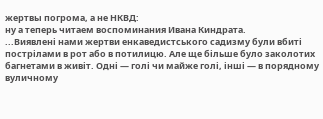жертвы погрома, а не НКВД:
ну а теперь читаем воспоминания Ивана Киндрата.
...Виявленi нами жертви енкаведистського садизму були вбитi пострiлами в рот або в потилицю. Але ще бiльше було заколотих багнетами в живiт. Однi — голi чи майже голi, iншi — в порядному вуличному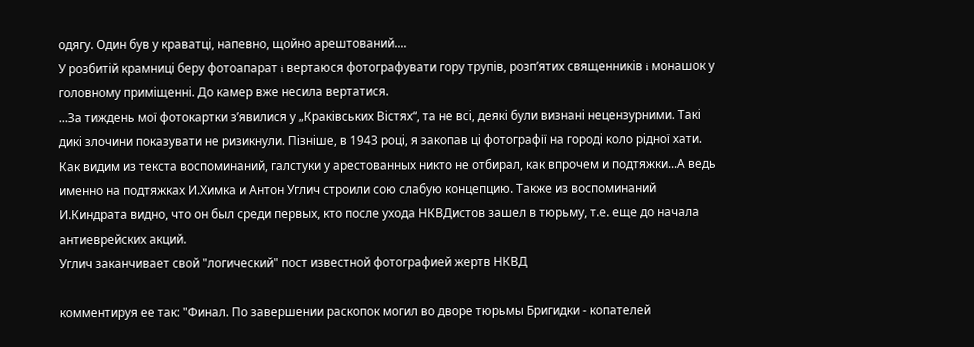одягу. Один був у краватцi, напевно, щойно арештований....
У розбитiй крамницi беру фотоапарат i вертаюся фотографувати гору трупiв, розп’ятих священникiв i монашок у головному примiщеннi. До камер вже несила вертатися.
...За тиждень мої фотокартки з’явилися у „Кракiвських Вiстях“, та не всi, деякi були визнанi нецензурними. Такi дикi злочини показувати не ризикнули. Пiзнiше, в 1943 роцi, я закопав цi фотографії на городi коло рiдної хати.
Как видим из текста воспоминаний, галстуки у арестованных никто не отбирал, как впрочем и подтяжки...А ведь именно на подтяжках И.Химка и Антон Углич строили сою слабую концепцию. Также из воспоминаний И.Киндрата видно, что он был среди первых, кто после ухода НКВДистов зашел в тюрьму, т.е. еще до начала антиеврейских акций.
Углич заканчивает свой "логический" пост известной фотографией жертв НКВД

комментируя ее так: "Финал. По завершении раскопок могил во дворе тюрьмы Бригидки - копателей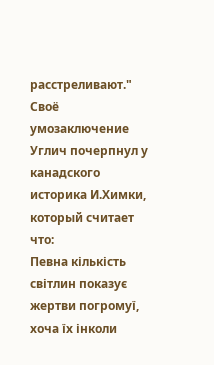расстреливают."
Своё умозаключение Углич почерпнул у канадского историка И.Химки, который считает что:
Певна кількість світлин показує жертви погромуї, хоча їх інколи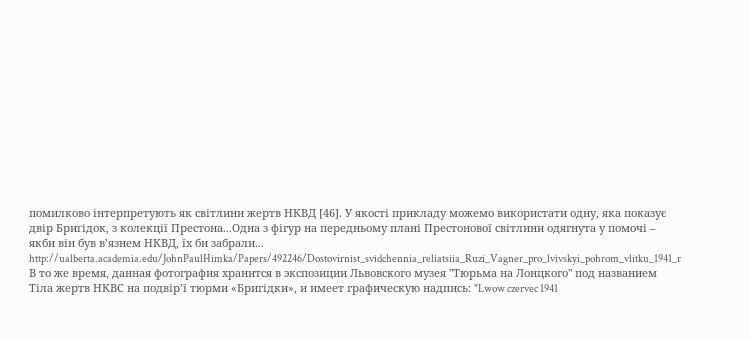помилково інтерпретують як світлини жертв НКВД [46]. У якості прикладу можемо використати одну, яка показує двір Бриґідок, з колекції Престона...Одна з фігур на передньому плані Престонової світлини одягнута у помочі – якби він був в’язнем НКВД, їх би забрали...
http://ualberta.academia.edu/JohnPaulHimka/Papers/492246/Dostovirnist_svidchennia_reliatsiia_Ruzi_Vagner_pro_lvivskyi_pohrom_vlitku_1941_r
В то же время, данная фотография хранится в экспозиции Львовского музея "Тюрьма на Лонцкого" под названием Тіла жертв НКВС на подвір’ї тюрми «Бригідки», и имеет графическую надпись: "Lwow czervec 1941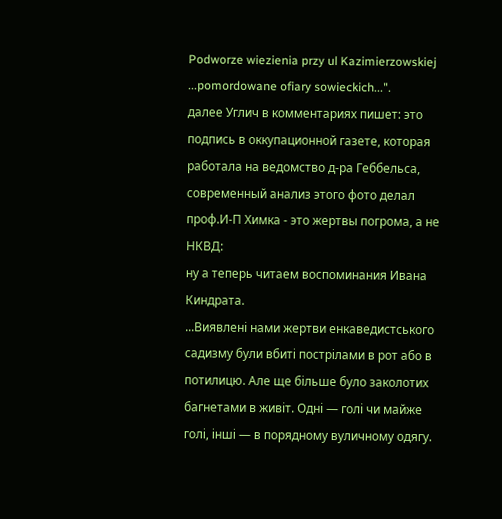Podworze wiezienia przy ul Kazimierzowskiej ...pomordowane ofiary sowieckich...".
далее Углич в комментариях пишет: это подпись в оккупационной газете, которая работала на ведомство д-ра Геббельса, современный анализ этого фото делал проф.И-П Химка - это жертвы погрома, а не НКВД:
ну а теперь читаем воспоминания Ивана Киндрата.
...Виявленi нами жертви енкаведистського садизму були вбитi пострiлами в рот або в потилицю. Але ще бiльше було заколотих багнетами в живiт. Однi — голi чи майже голi, iншi — в порядному вуличному одягу.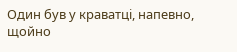Один був у краватцi, напевно, щойно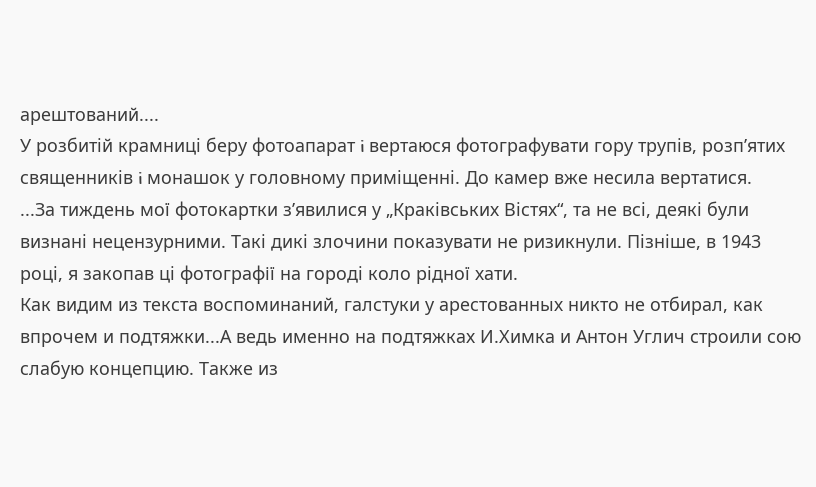арештований....
У розбитiй крамницi беру фотоапарат i вертаюся фотографувати гору трупiв, розп’ятих священникiв i монашок у головному примiщеннi. До камер вже несила вертатися.
...За тиждень мої фотокартки з’явилися у „Кракiвських Вiстях“, та не всi, деякi були визнанi нецензурними. Такi дикi злочини показувати не ризикнули. Пiзнiше, в 1943 роцi, я закопав цi фотографії на городi коло рiдної хати.
Как видим из текста воспоминаний, галстуки у арестованных никто не отбирал, как впрочем и подтяжки...А ведь именно на подтяжках И.Химка и Антон Углич строили сою слабую концепцию. Также из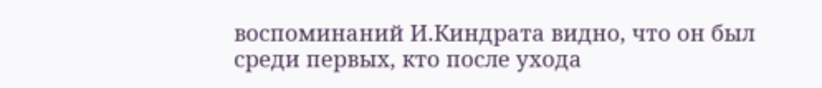воспоминаний И.Киндрата видно, что он был среди первых, кто после ухода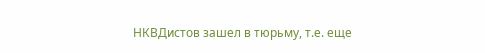НКВДистов зашел в тюрьму, т.е. еще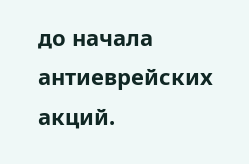до начала антиеврейских акций.